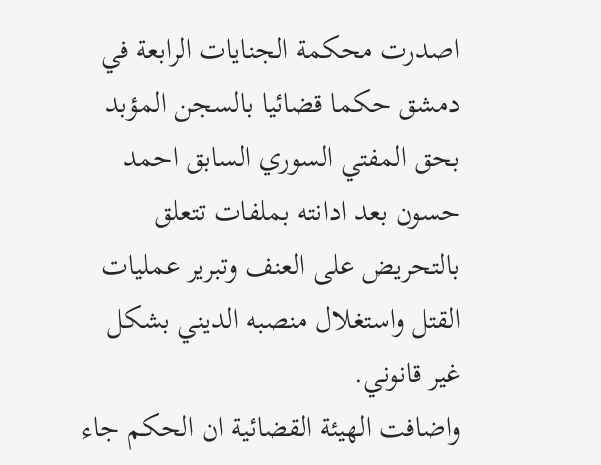اصدرت محكمة الجنايات الرابعة في دمشق حكما قضائيا بالسجن المؤبد بحق المفتي السوري السابق احمد حسون بعد ادانته بملفات تتعلق بالتحريض على العنف وتبرير عمليات القتل واستغلال منصبه الديني بشكل غير قانوني.
واضافت الهيئة القضائية ان الحكم جاء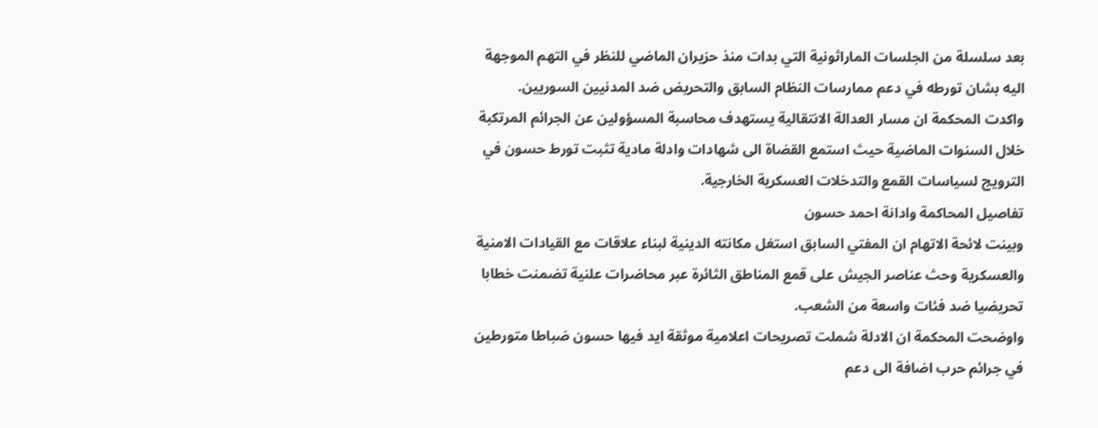بعد سلسلة من الجلسات الماراثونية التي بدات منذ حزيران الماضي للنظر في التهم الموجهة اليه بشان تورطه في دعم ممارسات النظام السابق والتحريض ضد المدنيين السوريين.
واكدت المحكمة ان مسار العدالة الانتقالية يستهدف محاسبة المسؤولين عن الجرائم المرتكبة خلال السنوات الماضية حيث استمع القضاة الى شهادات وادلة مادية تثبت تورط حسون في الترويج لسياسات القمع والتدخلات العسكرية الخارجية.
تفاصيل المحاكمة وادانة احمد حسون
وبينت لائحة الاتهام ان المفتي السابق استغل مكانته الدينية لبناء علاقات مع القيادات الامنية والعسكرية وحث عناصر الجيش على قمع المناطق الثائرة عبر محاضرات علنية تضمنت خطابا تحريضيا ضد فئات واسعة من الشعب.
واوضحت المحكمة ان الادلة شملت تصريحات اعلامية موثقة ايد فيها حسون ضباطا متورطين في جرائم حرب اضافة الى دعم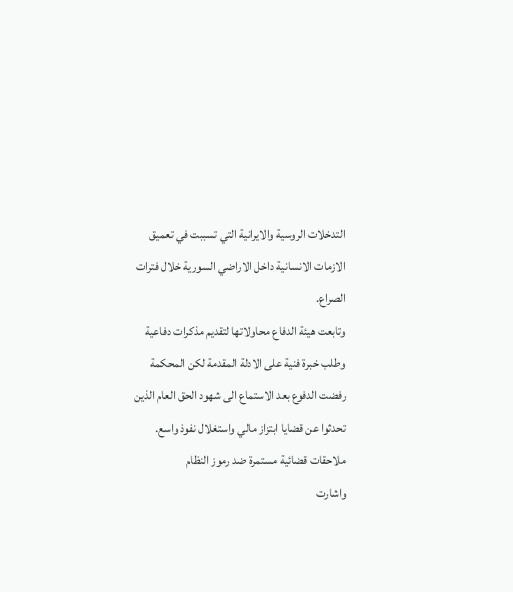التدخلات الروسية والايرانية التي تسببت في تعميق الازمات الانسانية داخل الاراضي السورية خلال فترات الصراع.
وتابعت هيئة الدفاع محاولاتها لتقديم مذكرات دفاعية وطلب خبرة فنية على الادلة المقدمة لكن المحكمة رفضت الدفوع بعد الاستماع الى شهود الحق العام الذين تحدثوا عن قضايا ابتزاز مالي واستغلال نفوذ واسع.
ملاحقات قضائية مستمرة ضد رموز النظام
واشارت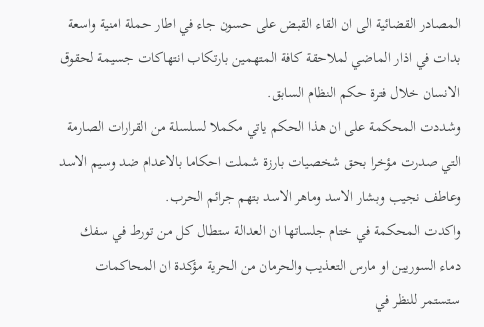المصادر القضائية الى ان القاء القبض على حسون جاء في اطار حملة امنية واسعة بدات في اذار الماضي لملاحقة كافة المتهمين بارتكاب انتهاكات جسيمة لحقوق الانسان خلال فترة حكم النظام السابق.
وشددت المحكمة على ان هذا الحكم ياتي مكملا لسلسلة من القرارات الصارمة التي صدرت مؤخرا بحق شخصيات بارزة شملت احكاما بالاعدام ضد وسيم الاسد وعاطف نجيب وبشار الاسد وماهر الاسد بتهم جرائم الحرب.
واكدت المحكمة في ختام جلساتها ان العدالة ستطال كل من تورط في سفك دماء السوريين او مارس التعذيب والحرمان من الحرية مؤكدة ان المحاكمات ستستمر للنظر في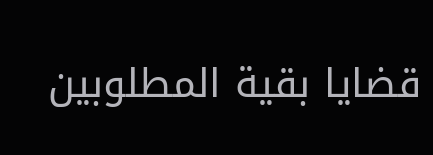قضايا بقية المطلوبين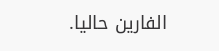الفارين حاليا.